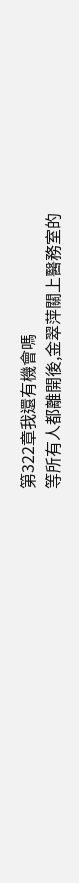第322章我還有機會嗎
等所有人都離開後,金翠萍關上醫務室的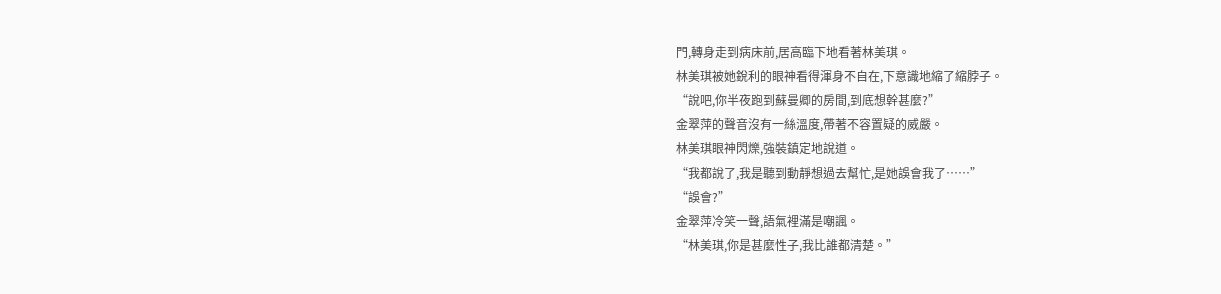門,轉身走到病床前,居高臨下地看著林美琪。
林美琪被她銳利的眼神看得渾身不自在,下意識地縮了縮脖子。
“說吧,你半夜跑到蘇曼卿的房間,到底想幹甚麼?”
金翠萍的聲音沒有一絲溫度,帶著不容置疑的威嚴。
林美琪眼神閃爍,強裝鎮定地說道。
“我都說了,我是聽到動靜想過去幫忙,是她誤會我了……”
“誤會?”
金翠萍冷笑一聲,語氣裡滿是嘲諷。
“林美琪,你是甚麼性子,我比誰都清楚。”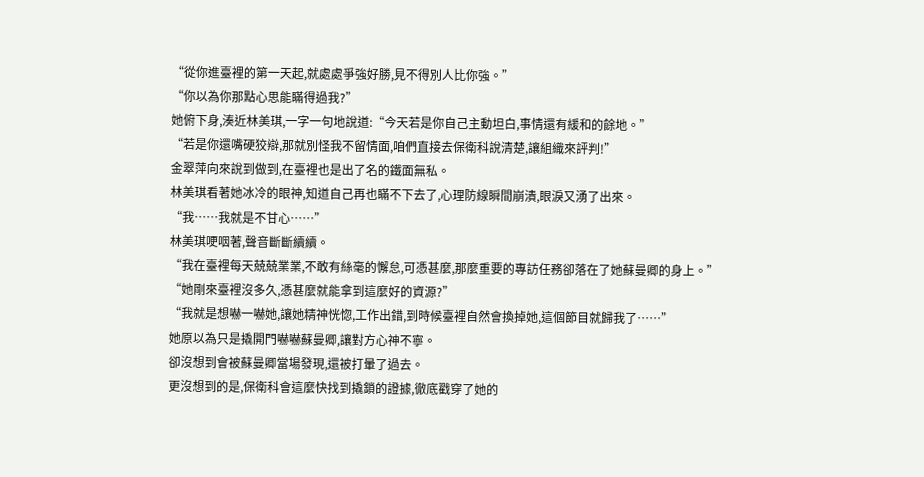“從你進臺裡的第一天起,就處處爭強好勝,見不得別人比你強。”
“你以為你那點心思能瞞得過我?”
她俯下身,湊近林美琪,一字一句地說道:“今天若是你自己主動坦白,事情還有緩和的餘地。”
“若是你還嘴硬狡辯,那就別怪我不留情面,咱們直接去保衛科說清楚,讓組織來評判!”
金翠萍向來說到做到,在臺裡也是出了名的鐵面無私。
林美琪看著她冰冷的眼神,知道自己再也瞞不下去了,心理防線瞬間崩潰,眼淚又湧了出來。
“我……我就是不甘心……”
林美琪哽咽著,聲音斷斷續續。
“我在臺裡每天兢兢業業,不敢有絲毫的懈怠,可憑甚麼,那麼重要的專訪任務卻落在了她蘇曼卿的身上。”
“她剛來臺裡沒多久,憑甚麼就能拿到這麼好的資源?”
“我就是想嚇一嚇她,讓她精神恍惚,工作出錯,到時候臺裡自然會換掉她,這個節目就歸我了……”
她原以為只是撬開門嚇嚇蘇曼卿,讓對方心神不寧。
卻沒想到會被蘇曼卿當場發現,還被打暈了過去。
更沒想到的是,保衛科會這麼快找到撬鎖的證據,徹底戳穿了她的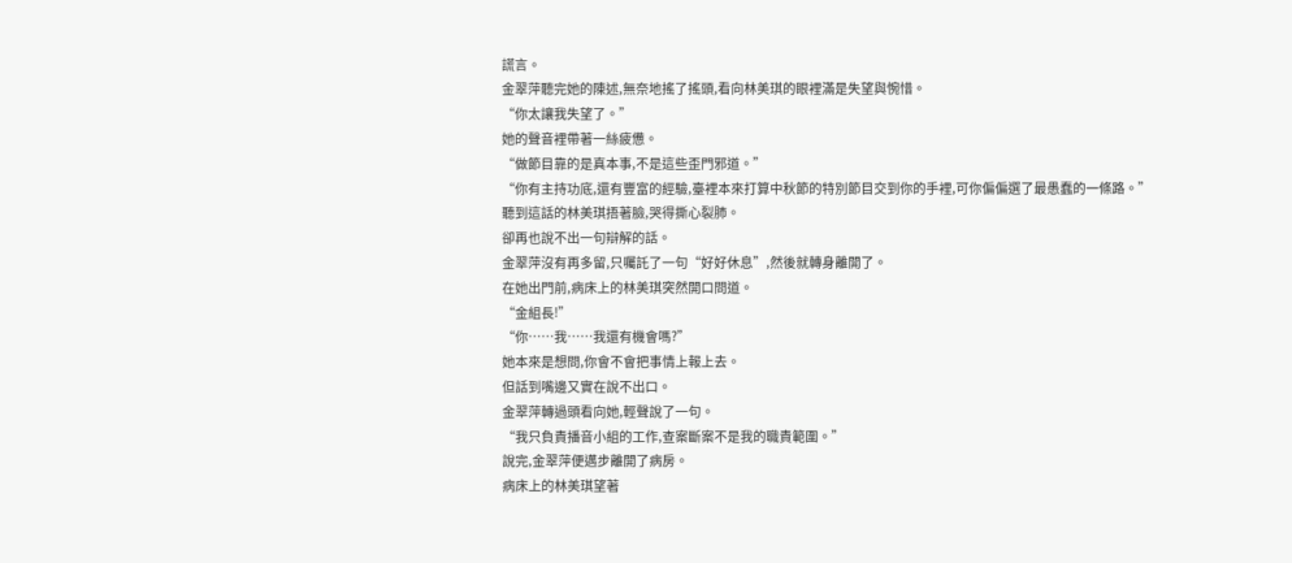謊言。
金翠萍聽完她的陳述,無奈地搖了搖頭,看向林美琪的眼裡滿是失望與惋惜。
“你太讓我失望了。”
她的聲音裡帶著一絲疲憊。
“做節目靠的是真本事,不是這些歪門邪道。”
“你有主持功底,還有豐富的經驗,臺裡本來打算中秋節的特別節目交到你的手裡,可你偏偏選了最愚蠢的一條路。”
聽到這話的林美琪捂著臉,哭得撕心裂肺。
卻再也說不出一句辯解的話。
金翠萍沒有再多留,只囑託了一句“好好休息”,然後就轉身離開了。
在她出門前,病床上的林美琪突然開口問道。
“金組長!”
“你……我……我還有機會嗎?”
她本來是想問,你會不會把事情上報上去。
但話到嘴邊又實在說不出口。
金翠萍轉過頭看向她,輕聲說了一句。
“我只負責播音小組的工作,查案斷案不是我的職責範圍。”
說完,金翠萍便邁步離開了病房。
病床上的林美琪望著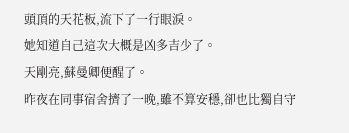頭頂的天花板,流下了一行眼淚。
她知道自己這次大概是凶多吉少了。
天剛亮,蘇曼卿便醒了。
昨夜在同事宿舍擠了一晚,雖不算安穩,卻也比獨自守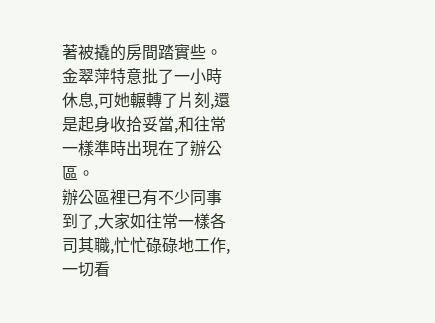著被撬的房間踏實些。
金翠萍特意批了一小時休息,可她輾轉了片刻,還是起身收拾妥當,和往常一樣準時出現在了辦公區。
辦公區裡已有不少同事到了,大家如往常一樣各司其職,忙忙碌碌地工作,一切看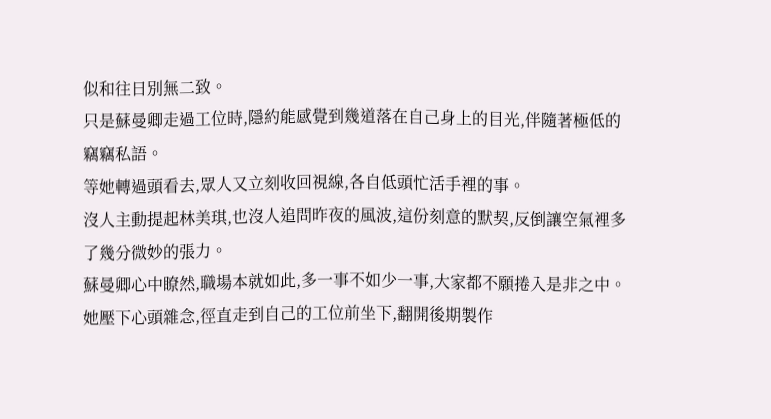似和往日別無二致。
只是蘇曼卿走過工位時,隱約能感覺到幾道落在自己身上的目光,伴隨著極低的竊竊私語。
等她轉過頭看去,眾人又立刻收回視線,各自低頭忙活手裡的事。
沒人主動提起林美琪,也沒人追問昨夜的風波,這份刻意的默契,反倒讓空氣裡多了幾分微妙的張力。
蘇曼卿心中瞭然,職場本就如此,多一事不如少一事,大家都不願捲入是非之中。
她壓下心頭雜念,徑直走到自己的工位前坐下,翻開後期製作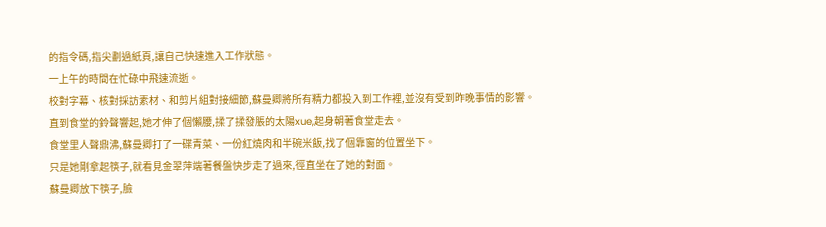的指令碼,指尖劃過紙頁,讓自己快速進入工作狀態。
一上午的時間在忙碌中飛速流逝。
校對字幕、核對採訪素材、和剪片組對接細節,蘇曼卿將所有精力都投入到工作裡,並沒有受到昨晚事情的影響。
直到食堂的鈴聲響起,她才伸了個懶腰,揉了揉發脹的太陽xue,起身朝著食堂走去。
食堂里人聲鼎沸,蘇曼卿打了一碟青菜、一份紅燒肉和半碗米飯,找了個靠窗的位置坐下。
只是她剛拿起筷子,就看見金翠萍端著餐盤快步走了過來,徑直坐在了她的對面。
蘇曼卿放下筷子,臉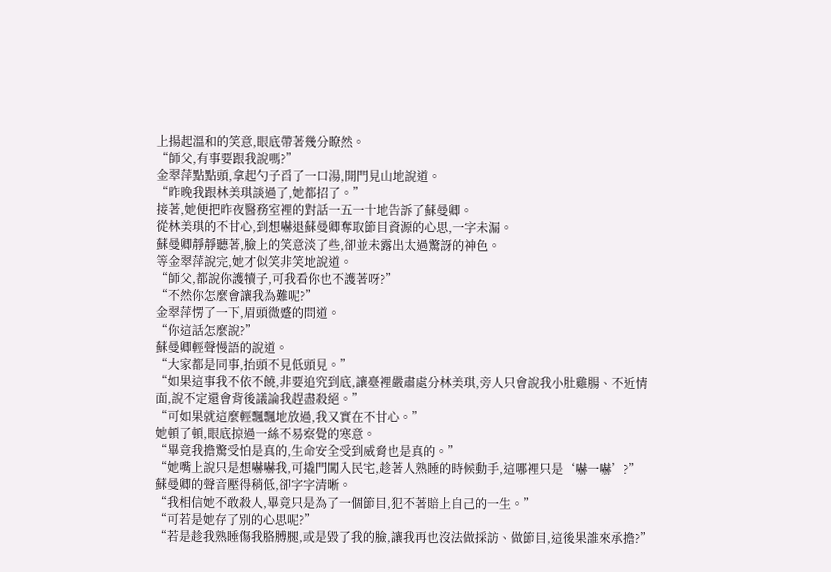上揚起溫和的笑意,眼底帶著幾分瞭然。
“師父,有事要跟我說嗎?”
金翠萍點點頭,拿起勺子舀了一口湯,開門見山地說道。
“昨晚我跟林美琪談過了,她都招了。”
接著,她便把昨夜醫務室裡的對話一五一十地告訴了蘇曼卿。
從林美琪的不甘心,到想嚇退蘇曼卿奪取節目資源的心思,一字未漏。
蘇曼卿靜靜聽著,臉上的笑意淡了些,卻並未露出太過驚訝的神色。
等金翠萍說完,她才似笑非笑地說道。
“師父,都說你護犢子,可我看你也不護著呀?”
“不然你怎麼會讓我為難呢?”
金翠萍愣了一下,眉頭微蹙的問道。
“你這話怎麼說?”
蘇曼卿輕聲慢語的說道。
“大家都是同事,抬頭不見低頭見。”
“如果這事我不依不饒,非要追究到底,讓臺裡嚴肅處分林美琪,旁人只會說我小肚雞腸、不近情面,說不定還會背後議論我趕盡殺絕。”
“可如果就這麼輕飄飄地放過,我又實在不甘心。”
她頓了頓,眼底掠過一絲不易察覺的寒意。
“畢竟我擔驚受怕是真的,生命安全受到威脅也是真的。”
“她嘴上說只是想嚇嚇我,可撬門闖入民宅,趁著人熟睡的時候動手,這哪裡只是‘嚇一嚇’?”
蘇曼卿的聲音壓得稍低,卻字字清晰。
“我相信她不敢殺人,畢竟只是為了一個節目,犯不著賠上自己的一生。”
“可若是她存了別的心思呢?”
“若是趁我熟睡傷我胳膊腿,或是毀了我的臉,讓我再也沒法做採訪、做節目,這後果誰來承擔?”